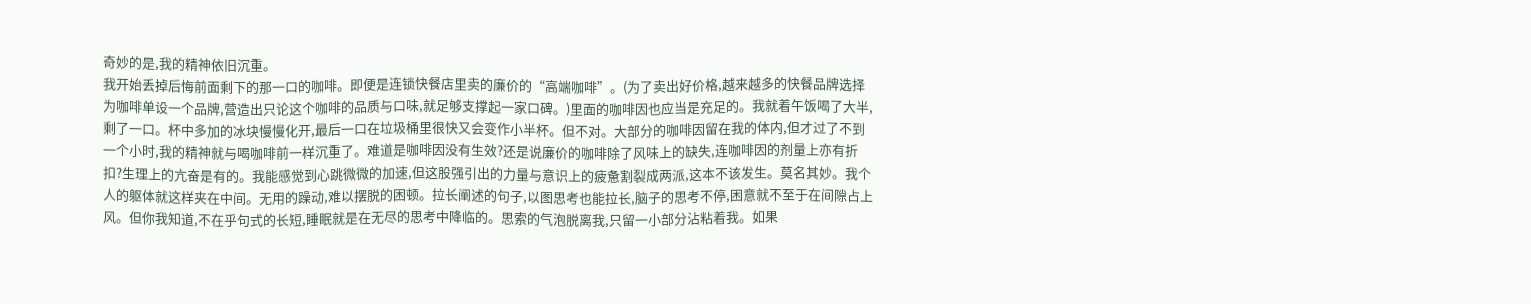奇妙的是,我的精神依旧沉重。
我开始丢掉后悔前面剩下的那一口的咖啡。即便是连锁快餐店里卖的廉价的“高端咖啡”。(为了卖出好价格,越来越多的快餐品牌选择为咖啡单设一个品牌,营造出只论这个咖啡的品质与口味,就足够支撑起一家口碑。)里面的咖啡因也应当是充足的。我就着午饭喝了大半,剩了一口。杯中多加的冰块慢慢化开,最后一口在垃圾桶里很快又会变作小半杯。但不对。大部分的咖啡因留在我的体内,但才过了不到一个小时,我的精神就与喝咖啡前一样沉重了。难道是咖啡因没有生效?还是说廉价的咖啡除了风味上的缺失,连咖啡因的剂量上亦有折扣?生理上的亢奋是有的。我能感觉到心跳微微的加速,但这股强引出的力量与意识上的疲惫割裂成两派,这本不该发生。莫名其妙。我个人的躯体就这样夹在中间。无用的躁动,难以摆脱的困顿。拉长阐述的句子,以图思考也能拉长,脑子的思考不停,困意就不至于在间隙占上风。但你我知道,不在乎句式的长短,睡眠就是在无尽的思考中降临的。思索的气泡脱离我,只留一小部分沾粘着我。如果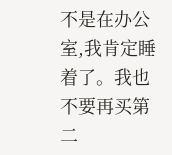不是在办公室,我肯定睡着了。我也不要再买第二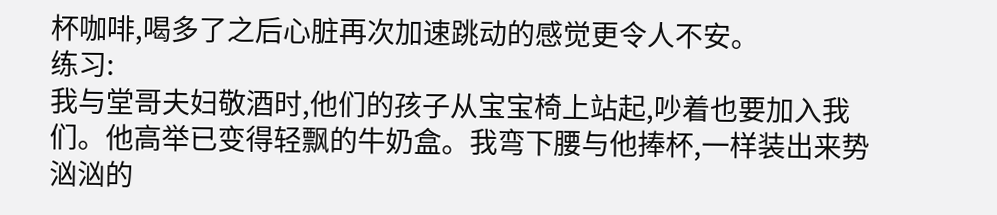杯咖啡,喝多了之后心脏再次加速跳动的感觉更令人不安。
练习:
我与堂哥夫妇敬酒时,他们的孩子从宝宝椅上站起,吵着也要加入我们。他高举已变得轻飘的牛奶盒。我弯下腰与他捧杯,一样装出来势汹汹的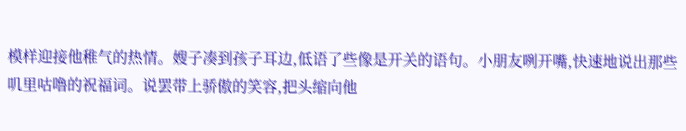模样迎接他稚气的热情。嫂子凑到孩子耳边,低语了些像是开关的语句。小朋友咧开嘴,快速地说出那些叽里咕噜的祝福词。说罢带上骄傲的笑容,把头缩向他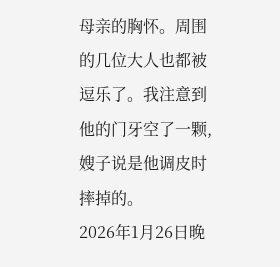母亲的胸怀。周围的几位大人也都被逗乐了。我注意到他的门牙空了一颗,嫂子说是他调皮时摔掉的。
2026年1月26日晚